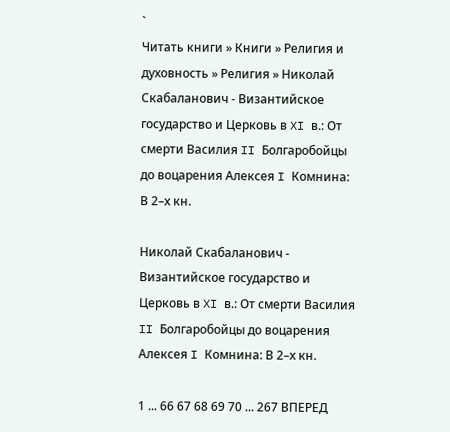`
Читать книги » Книги » Религия и духовность » Религия » Николай Скабаланович - Византийское государство и Церковь в XI в.: От смерти Василия II Болгаробойцы до воцарения Алексея I Комнина: В 2–х кн.

Николай Скабаланович - Византийское государство и Церковь в XI в.: От смерти Василия II Болгаробойцы до воцарения Алексея I Комнина: В 2–х кн.

1 ... 66 67 68 69 70 ... 267 ВПЕРЕД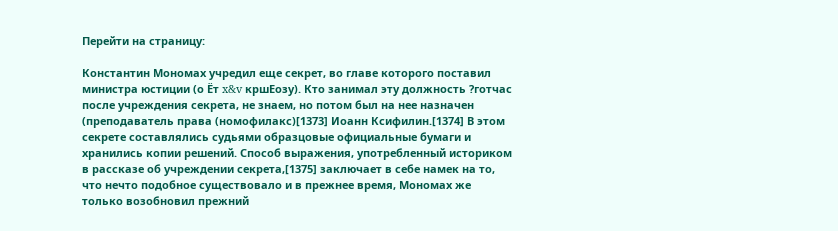Перейти на страницу:

Константин Мономах учредил еще секрет, во главе которого поставил министра юстиции (о Ёт x&v кршЕозу). Кто занимал эту должность ?готчас после учреждения секрета, не знаем, но потом был на нее назначен (преподаватель права (номофилакс)[1373] Иоанн Ксифилин.[1374] В этом секрете составлялись судьями образцовые официальные бумаги и хранились копии решений. Способ выражения, употребленный историком в рассказе об учреждении секрета,[1375] заключает в себе намек на то, что нечто подобное существовало и в прежнее время, Мономах же только возобновил прежний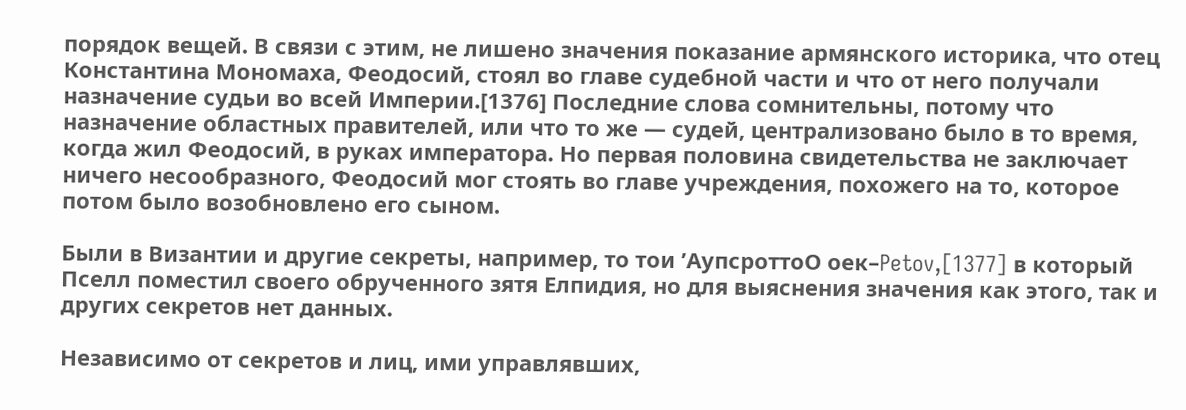порядок вещей. В связи с этим, не лишено значения показание армянского историка, что отец Константина Мономаха, Феодосий, стоял во главе судебной части и что от него получали назначение судьи во всей Империи.[1376] Последние слова сомнительны, потому что назначение областных правителей, или что то же — судей, централизовано было в то время, когда жил Феодосий, в руках императора. Но первая половина свидетельства не заключает ничего несообразного, Феодосий мог стоять во главе учреждения, похожего на то, которое потом было возобновлено его сыном.

Были в Византии и другие секреты, например, то тои ’АупсроттоО оек–Petov,[1377] в который Пселл поместил своего обрученного зятя Елпидия, но для выяснения значения как этого, так и других секретов нет данных.

Независимо от секретов и лиц, ими управлявших,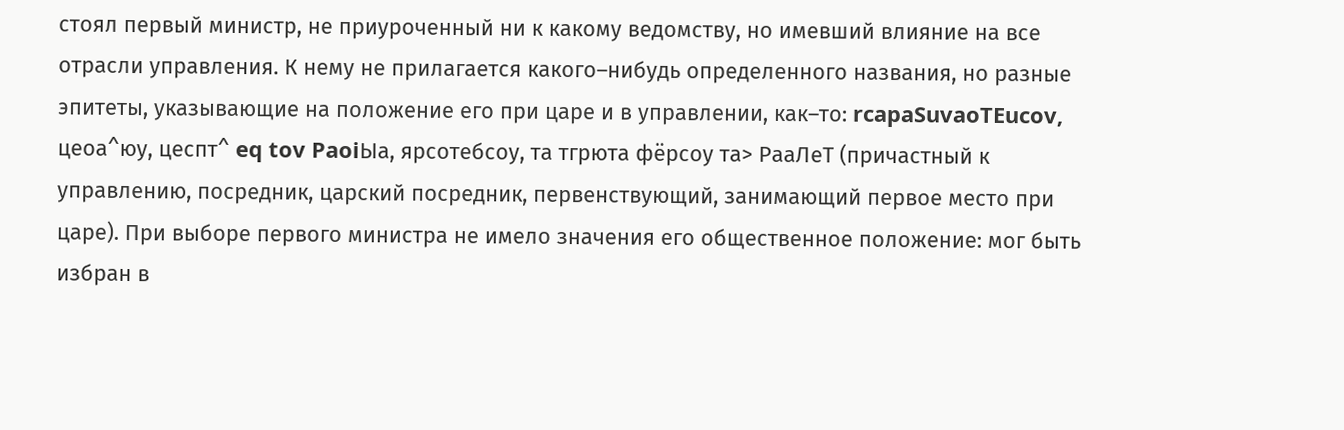стоял первый министр, не приуроченный ни к какому ведомству, но имевший влияние на все отрасли управления. К нему не прилагается какого–нибудь определенного названия, но разные эпитеты, указывающие на положение его при царе и в управлении, как–то: rcapaSuvaoTEucov, цеоа^юу, цеспт^ eq tov PaoiЫа, ярсотебсоу, та тгрюта фёрсоу та> РааЛеТ (причастный к управлению, посредник, царский посредник, первенствующий, занимающий первое место при царе). При выборе первого министра не имело значения его общественное положение: мог быть избран в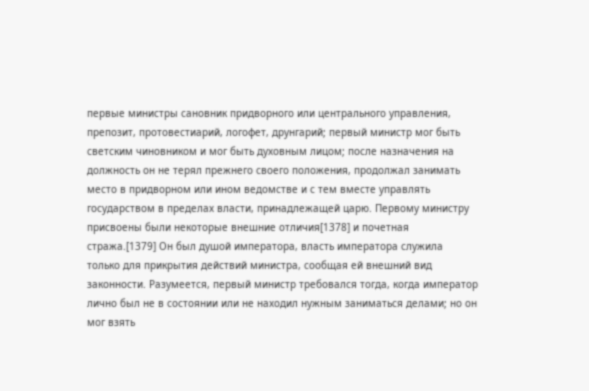первые министры сановник придворного или центрального управления, препозит, протовестиарий, логофет, друнгарий; первый министр мог быть светским чиновником и мог быть духовным лицом; после назначения на должность он не терял прежнего своего положения, продолжал занимать место в придворном или ином ведомстве и с тем вместе управлять государством в пределах власти, принадлежащей царю. Первому министру присвоены были некоторые внешние отличия[1378] и почетная стража.[1379] Он был душой императора, власть императора служила только для прикрытия действий министра, сообщая ей внешний вид законности. Разумеется, первый министр требовался тогда, когда император лично был не в состоянии или не находил нужным заниматься делами; но он мог взять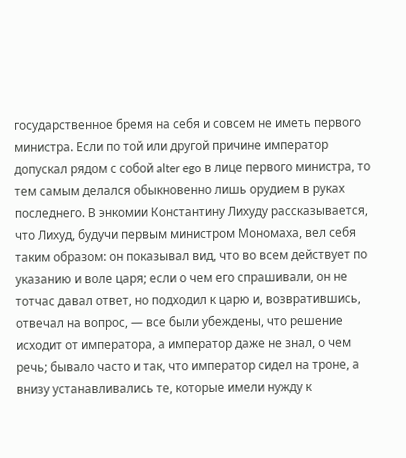государственное бремя на себя и совсем не иметь первого министра. Если по той или другой причине император допускал рядом с собой alter ego в лице первого министра, то тем самым делался обыкновенно лишь орудием в руках последнего. В энкомии Константину Лихуду рассказывается, что Лихуд, будучи первым министром Мономаха, вел себя таким образом: он показывал вид, что во всем действует по указанию и воле царя; если о чем его спрашивали, он не тотчас давал ответ, но подходил к царю и, возвратившись, отвечал на вопрос, — все были убеждены, что решение исходит от императора, а император даже не знал, о чем речь; бывало часто и так, что император сидел на троне, а внизу устанавливались те, которые имели нужду к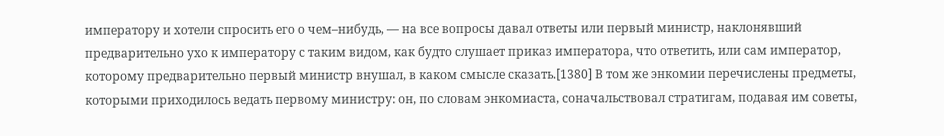императору и хотели спросить его о чем–нибудь, — на все вопросы давал ответы или первый министр, наклонявший предварительно ухо к императору с таким видом, как будто слушает приказ императора, что ответить, или сам император, которому предварительно первый министр внушал, в каком смысле сказать.[1380] В том же энкомии перечислены предметы, которыми приходилось ведать первому министру: он, по словам энкомиаста, соначальствовал стратигам, подавая им советы,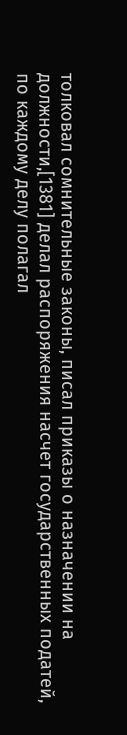толковал сомнительные законы, писал приказы о назначении на должности,[1381] делал распоряжения насчет государственных податей, по каждому делу полагал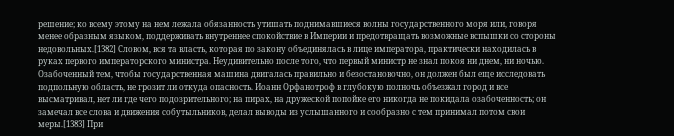решение; ко всему этому на нем лежала обязанность утишать поднимавшиеся волны государственного моря или, говоря менее образным языком, поддерживать внутреннее спокойствие в Империи и предотвращать возможные вспышки со стороны недовольных.[1382] Словом, вся та власть, которая по закону объединялась в лице императора, практически находилась в руках первого императорского министра. Неудивительно после того, что первый министр не знал покоя ни днем, ни ночью. Озабоченный тем, чтобы государственная машина двигалась правильно и безостановочно, он должен был еще исследовать подпольную область, не грозит ли откуда опасность. Иоанн Орфанотроф в глубокую полночь объезжал город и все высматривал, нет ли где чего подозрительного; на пирах, на дружеской попойке его никогда не покидала озабоченность; он замечал все слова и движения собутыльников, делал выводы из услышанного и сообразно с тем принимал потом свои меры.[1383] При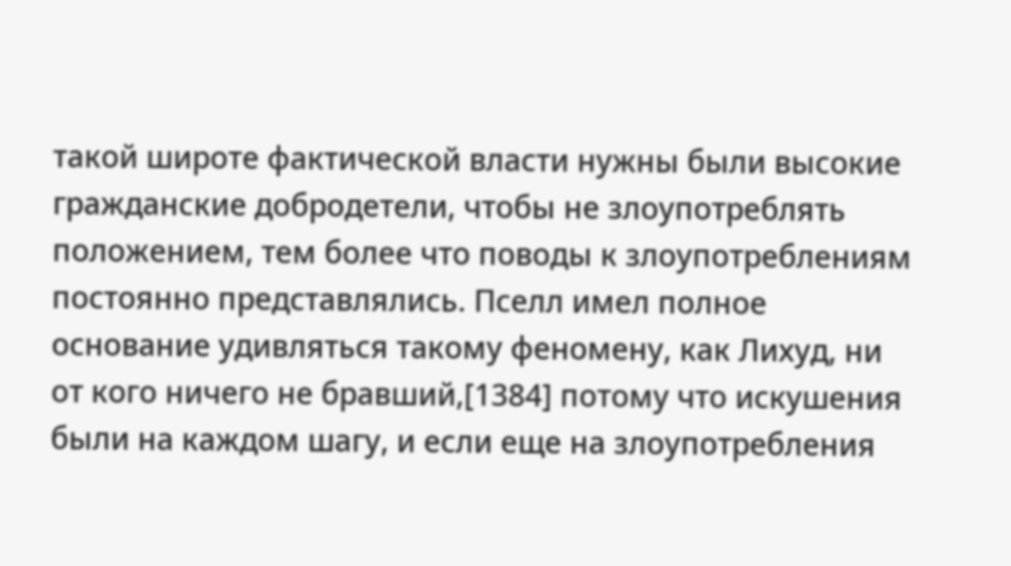такой широте фактической власти нужны были высокие гражданские добродетели, чтобы не злоупотреблять положением, тем более что поводы к злоупотреблениям постоянно представлялись. Пселл имел полное основание удивляться такому феномену, как Лихуд, ни от кого ничего не бравший,[1384] потому что искушения были на каждом шагу, и если еще на злоупотребления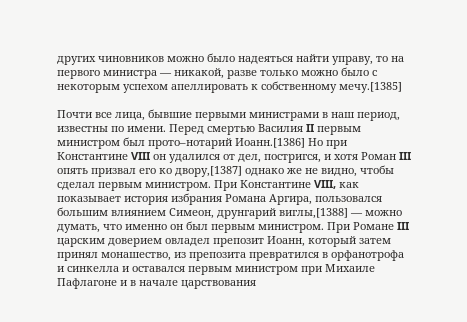других чиновников можно было надеяться найти управу, то на первого министра — никакой, разве только можно было с некоторым успехом апеллировать к собственному мечу.[1385]

Почти все лица, бывшие первыми министрами в наш период, известны по имени. Перед смертью Василия II первым министром был прото–нотарий Иоанн.[1386] Но при Константине VIII он удалился от дел, постригся, и хотя Роман III опять призвал его ко двору,[1387] однако же не видно, чтобы сделал первым министром. При Константине VIII, как показывает история избрания Романа Аргира, пользовался большим влиянием Симеон, друнгарий виглы,[1388] — можно думать, что именно он был первым министром. При Романе III царским доверием овладел препозит Иоанн, который затем принял монашество, из препозита превратился в орфанотрофа и синкелла и оставался первым министром при Михаиле Пафлагоне и в начале царствования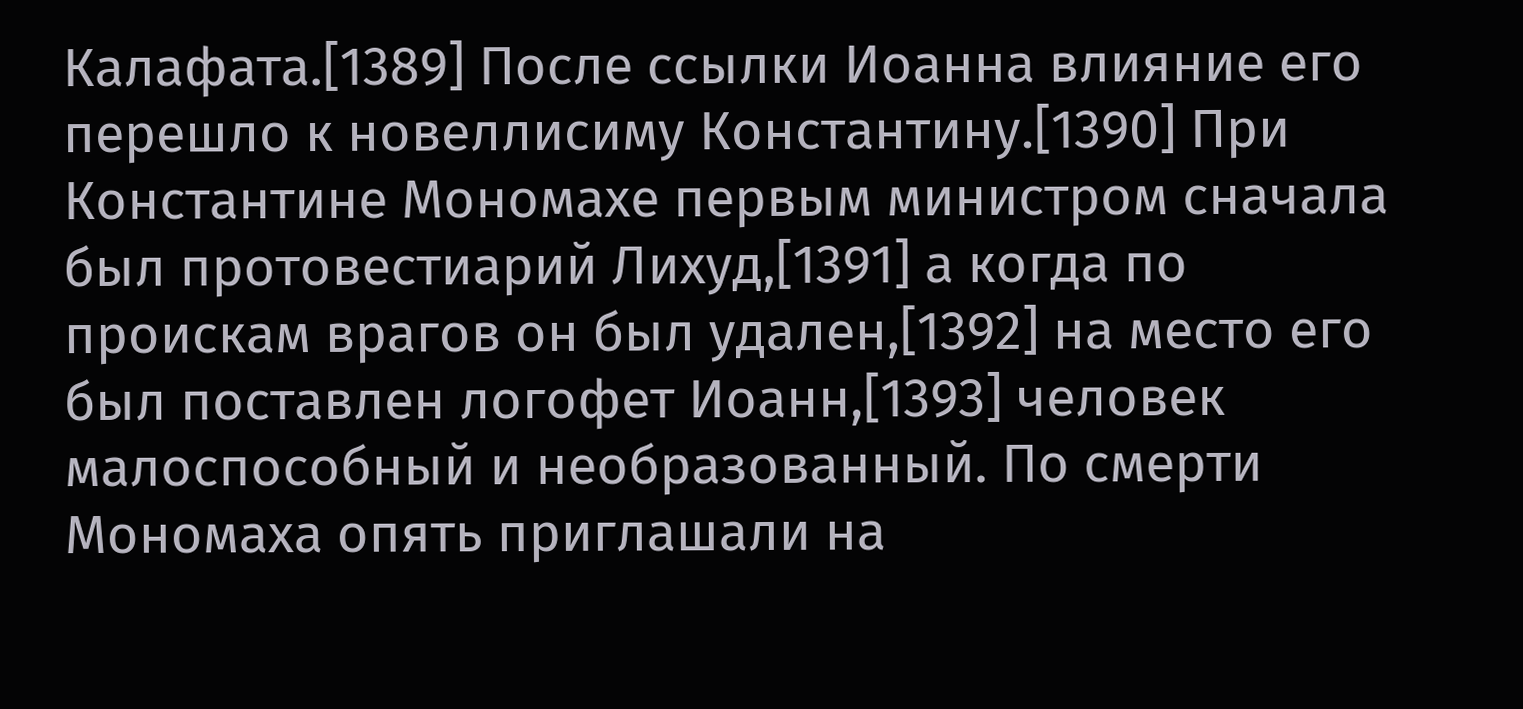Калафата.[1389] После ссылки Иоанна влияние его перешло к новеллисиму Константину.[1390] При Константине Мономахе первым министром сначала был протовестиарий Лихуд,[1391] а когда по проискам врагов он был удален,[1392] на место его был поставлен логофет Иоанн,[1393] человек малоспособный и необразованный. По смерти Мономаха опять приглашали на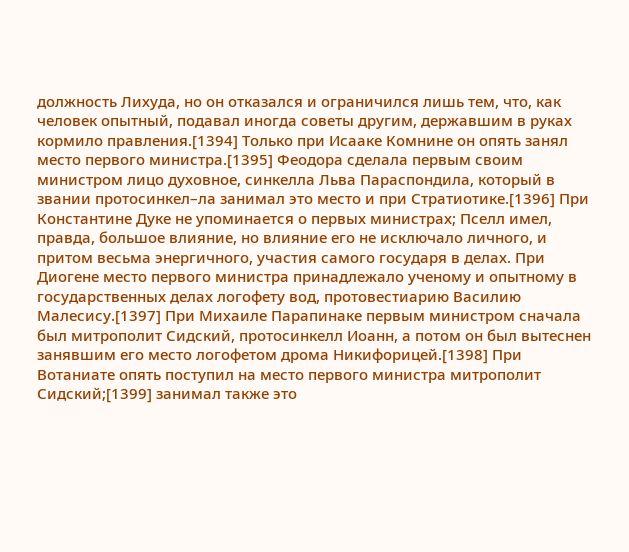должность Лихуда, но он отказался и ограничился лишь тем, что, как человек опытный, подавал иногда советы другим, державшим в руках кормило правления.[1394] Только при Исааке Комнине он опять занял место первого министра.[1395] Феодора сделала первым своим министром лицо духовное, синкелла Льва Параспондила, который в звании протосинкел–ла занимал это место и при Стратиотике.[1396] При Константине Дуке не упоминается о первых министрах; Пселл имел, правда, большое влияние, но влияние его не исключало личного, и притом весьма энергичного, участия самого государя в делах. При Диогене место первого министра принадлежало ученому и опытному в государственных делах логофету вод, протовестиарию Василию Малесису.[1397] При Михаиле Парапинаке первым министром сначала был митрополит Сидский, протосинкелл Иоанн, а потом он был вытеснен занявшим его место логофетом дрома Никифорицей.[1398] При Вотаниате опять поступил на место первого министра митрополит Сидский;[1399] занимал также это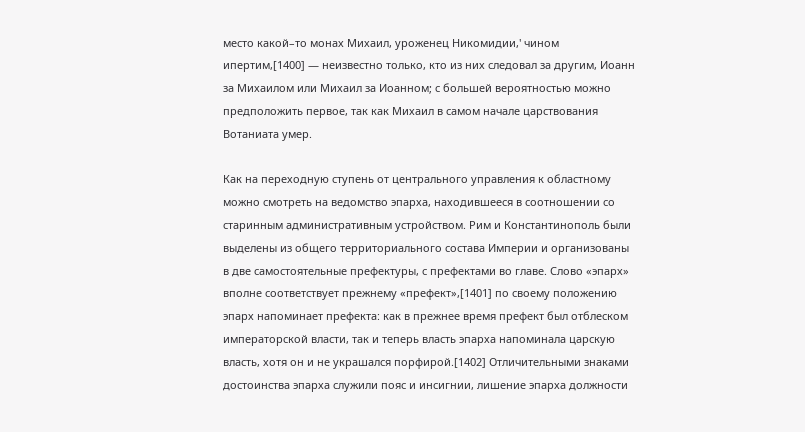место какой–то монах Михаил, уроженец Никомидии,' чином ипертим,[1400] — неизвестно только, кто из них следовал за другим, Иоанн за Михаилом или Михаил за Иоанном; с большей вероятностью можно предположить первое, так как Михаил в самом начале царствования Вотаниата умер.

Как на переходную ступень от центрального управления к областному можно смотреть на ведомство эпарха, находившееся в соотношении со старинным административным устройством. Рим и Константинополь были выделены из общего территориального состава Империи и организованы в две самостоятельные префектуры, с префектами во главе. Слово «эпарх» вполне соответствует прежнему «префект»,[1401] по своему положению эпарх напоминает префекта: как в прежнее время префект был отблеском императорской власти, так и теперь власть эпарха напоминала царскую власть, хотя он и не украшался порфирой.[1402] Отличительными знаками достоинства эпарха служили пояс и инсигнии, лишение эпарха должности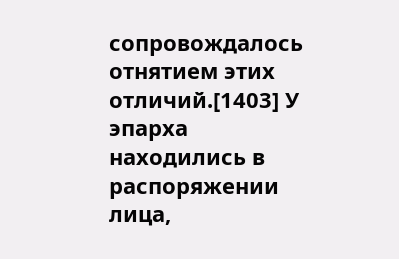сопровождалось отнятием этих отличий.[1403] У эпарха находились в распоряжении лица,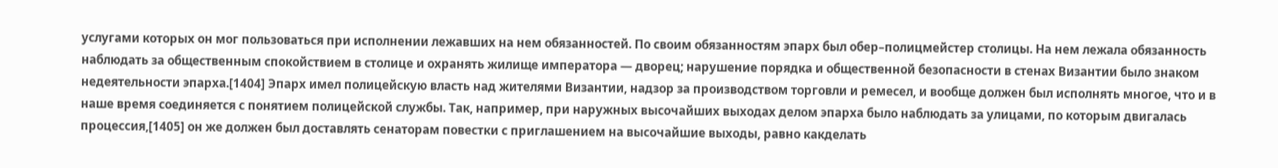услугами которых он мог пользоваться при исполнении лежавших на нем обязанностей. По своим обязанностям эпарх был обер–полицмейстер столицы. На нем лежала обязанность наблюдать за общественным спокойствием в столице и охранять жилище императора — дворец; нарушение порядка и общественной безопасности в стенах Византии было знаком недеятельности эпарха.[1404] Эпарх имел полицейскую власть над жителями Византии, надзор за производством торговли и ремесел, и вообще должен был исполнять многое, что и в наше время соединяется с понятием полицейской службы. Так, например, при наружных высочайших выходах делом эпарха было наблюдать за улицами, по которым двигалась процессия,[1405] он же должен был доставлять сенаторам повестки с приглашением на высочайшие выходы, равно какделать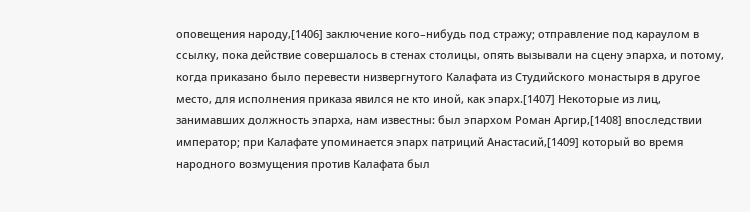оповещения народу,[1406] заключение кого–нибудь под стражу; отправление под караулом в ссылку, пока действие совершалось в стенах столицы, опять вызывали на сцену эпарха, и потому, когда приказано было перевести низвергнутого Калафата из Студийского монастыря в другое место, для исполнения приказа явился не кто иной, как эпарх.[1407] Некоторые из лиц, занимавших должность эпарха, нам известны: был эпархом Роман Аргир,[1408] впоследствии император; при Калафате упоминается эпарх патриций Анастасий,[1409] который во время народного возмущения против Калафата был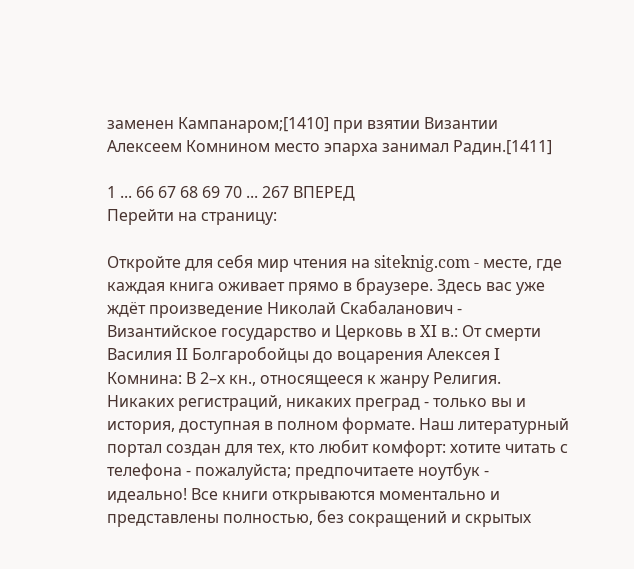заменен Кампанаром;[1410] при взятии Византии Алексеем Комнином место эпарха занимал Радин.[1411]

1 ... 66 67 68 69 70 ... 267 ВПЕРЕД
Перейти на страницу:

Откройте для себя мир чтения на siteknig.com - месте, где каждая книга оживает прямо в браузере. Здесь вас уже ждёт произведение Николай Скабаланович - Византийское государство и Церковь в XI в.: От смерти Василия II Болгаробойцы до воцарения Алексея I Комнина: В 2–х кн., относящееся к жанру Религия. Никаких регистраций, никаких преград - только вы и история, доступная в полном формате. Наш литературный портал создан для тех, кто любит комфорт: хотите читать с телефона - пожалуйста; предпочитаете ноутбук - идеально! Все книги открываются моментально и представлены полностью, без сокращений и скрытых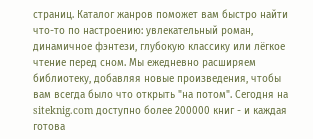страниц. Каталог жанров поможет вам быстро найти что-то по настроению: увлекательный роман, динамичное фэнтези, глубокую классику или лёгкое чтение перед сном. Мы ежедневно расширяем библиотеку, добавляя новые произведения, чтобы вам всегда было что открыть "на потом". Сегодня на siteknig.com доступно более 200000 книг - и каждая готова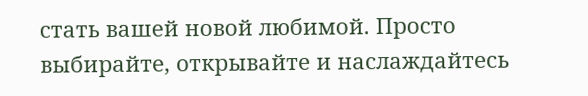стать вашей новой любимой. Просто выбирайте, открывайте и наслаждайтесь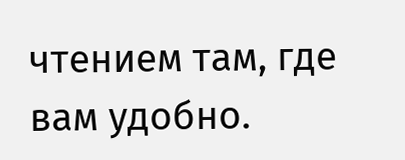чтением там, где вам удобно.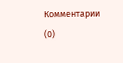Комментарии (0)